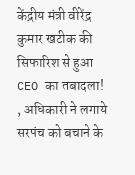केंद्रीय मंत्री वीरेंद्र कुमार खटीक की सिफारिश से हुआ CEO का तबादला! , अधिकारी ने लगाये सरपंच को बचाने के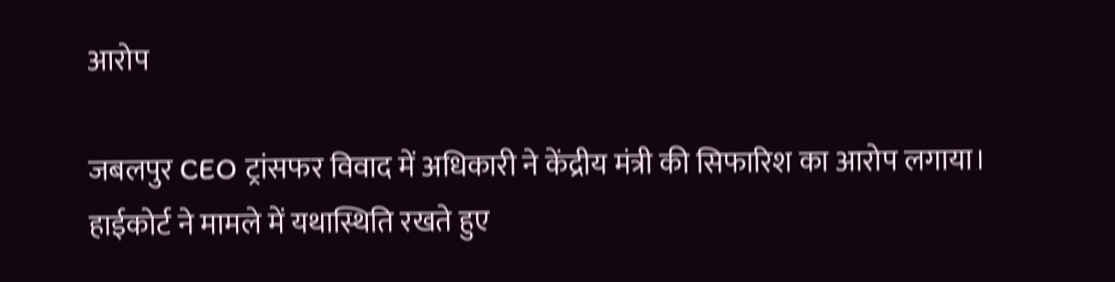आरोप

जबलपुर CEO ट्रांसफर विवाद में अधिकारी ने केंद्रीय मंत्री की सिफारिश का आरोप लगाया। हाईकोर्ट ने मामले में यथास्थिति रखते हुए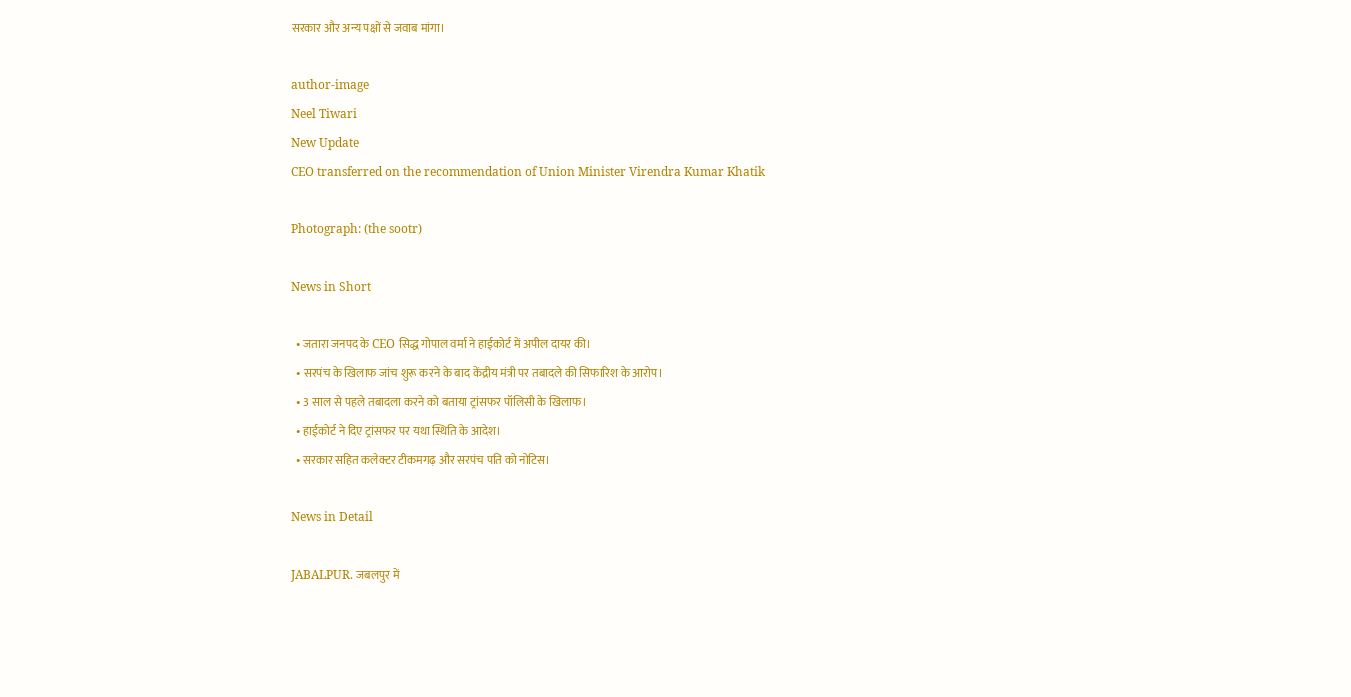सरकार और अन्य पक्षों से जवाब मांगा।

author-image
Neel Tiwari
New Update
CEO transferred on the recommendation of Union Minister Virendra Kumar Khatik

Photograph: (the sootr)

News in Short

  • जतारा जनपद के CEO सिद्ध गोपाल वर्मा ने हाईकोर्ट में अपील दायर की।
  • सरपंच के खिलाफ जांच शुरू करने के बाद केंद्रीय मंत्री पर तबादले की सिफारिश के आरोप।
  • 3 साल से पहले तबादला करने को बताया ट्रांसफर पॉलिसी के खिलाफ।
  • हाईकोर्ट ने दिए ट्रांसफर पर यथा स्थिति के आदेश।
  • सरकार सहित कलेक्टर टीकमगढ़ और सरपंच पति को नोटिस।

News in Detail

JABALPUR. जबलपुर में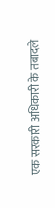एक सरकारी अधिकारी के तबादले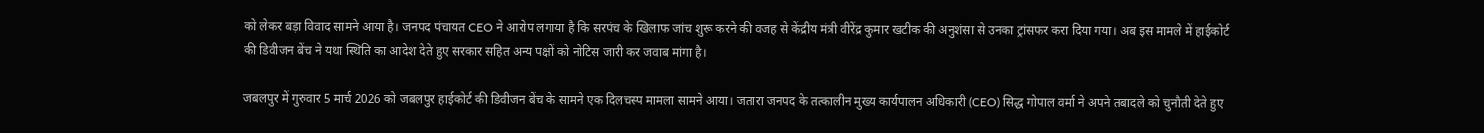को लेकर बड़ा विवाद सामने आया है। जनपद पंचायत CEO ने आरोप लगाया है कि सरपंच के खिलाफ जांच शुरू करने की वजह से केंद्रीय मंत्री वीरेंद्र कुमार खटीक की अनुशंसा से उनका ट्रांसफर करा दिया गया। अब इस मामले में हाईकोर्ट की डिवीजन बेंच ने यथा स्थिति का आदेश देते हुए सरकार सहित अन्य पक्षों को नोटिस जारी कर जवाब मांगा है।

जबलपुर में गुरुवार 5 मार्च 2026 को जबलपुर हाईकोर्ट की डिवीजन बेंच के सामने एक दिलचस्प मामला सामने आया। जतारा जनपद के तत्कालीन मुख्य कार्यपालन अधिकारी (CEO) सिद्ध गोपाल वर्मा ने अपने तबादले को चुनौती देते हुए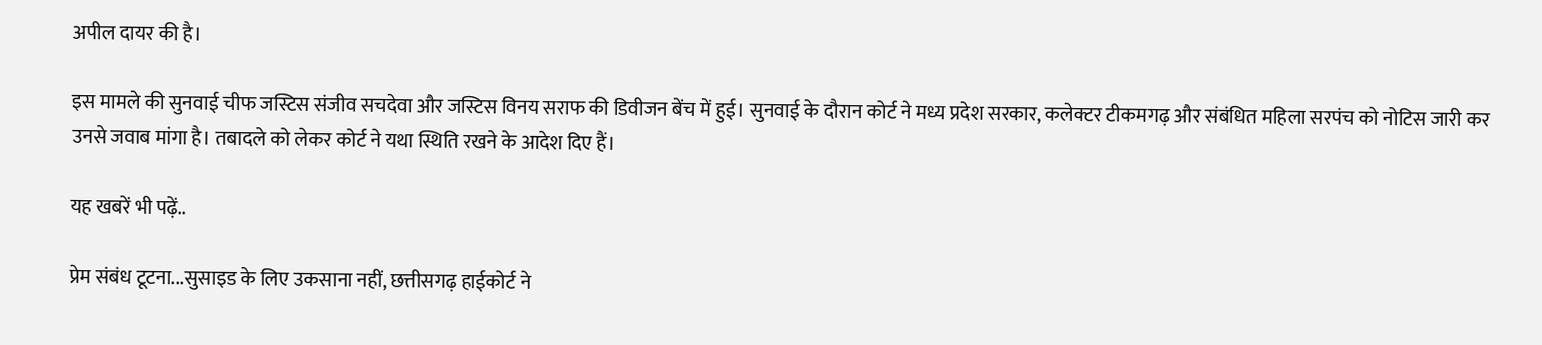अपील दायर की है।

इस मामले की सुनवाई चीफ जस्टिस संजीव सचदेवा और जस्टिस विनय सराफ की डिवीजन बेंच में हुई। सुनवाई के दौरान कोर्ट ने मध्य प्रदेश सरकार, कलेक्टर टीकमगढ़ और संबंधित महिला सरपंच को नोटिस जारी कर उनसे जवाब मांगा है। तबादले को लेकर कोर्ट ने यथा स्थिति रखने के आदेश दिए हैं।

यह खबरें भी पढ़ें..

प्रेम संबंध टूटना...सुसाइड के लिए उकसाना नहीं, छत्तीसगढ़ हाईकोर्ट ने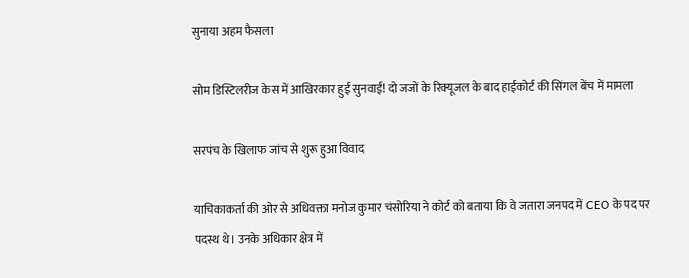सुनाया अहम फैसला

सोम डिस्टिलरीज केस में आखिरकार हुई सुनवाई! दो जजों के रिक्यूजल के बाद हाईकोर्ट की सिंगल बेंच में मामला

सरपंच के खिलाफ जांच से शुरू हुआ विवाद

याचिकाकर्ता की ओर से अधिवक्ता मनोज कुमार चंसोरिया ने कोर्ट को बताया कि वे जतारा जनपद में CEO के पद पर पदस्थ थे। उनके अधिकार क्षेत्र में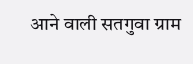आने वाली सतगुवा ग्राम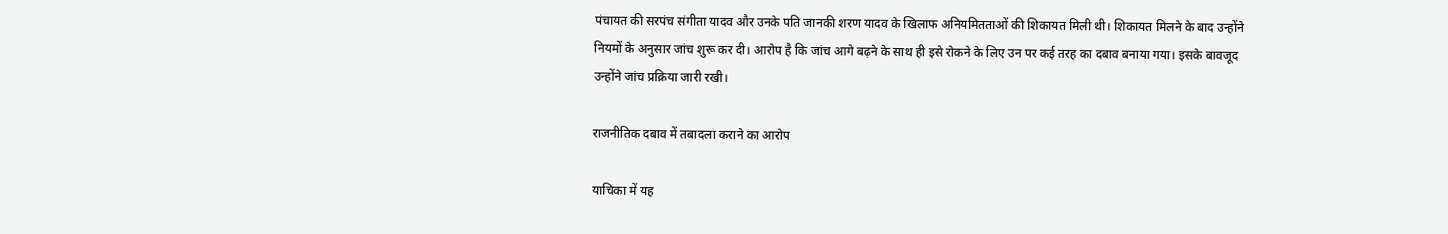पंचायत की सरपंच संगीता यादव और उनके पति जानकी शरण यादव के खिलाफ अनियमितताओं की शिकायत मिली थी। शिकायत मिलने के बाद उन्होंने नियमों के अनुसार जांच शुरू कर दी। आरोप है कि जांच आगे बढ़ने के साथ ही इसे रोकने के लिए उन पर कई तरह का दबाव बनाया गया। इसके बावजूद उन्होंने जांच प्रक्रिया जारी रखी।

राजनीतिक दबाव में तबादला कराने का आरोप

याचिका में यह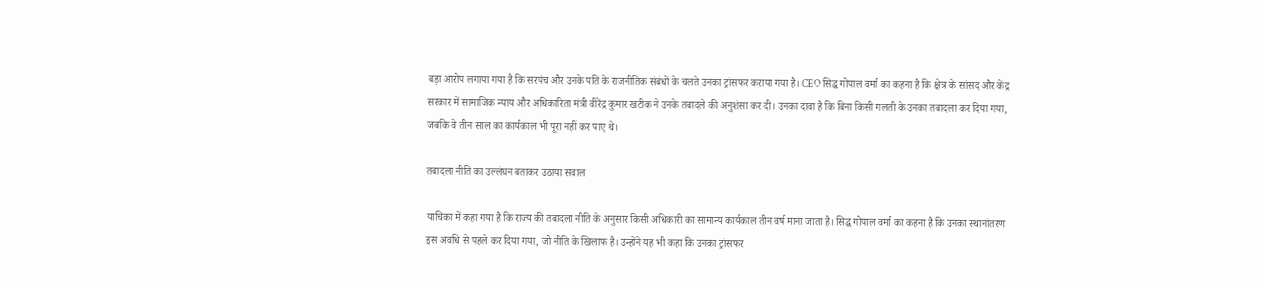बड़ा आरोप लगाया गया है कि सरपंच और उनके पति के राजनीतिक संबंधों के चलते उनका ट्रांसफर कराया गया है। CEO सिद्ध गोपाल वर्मा का कहना है कि क्षेत्र के सांसद और केंद्र सरकार में सामाजिक न्याय और अधिकारिता मंत्री वीरेंद्र कुमार खटीक ने उनके तबादले की अनुशंसा कर दी। उनका दावा है कि बिना किसी गलती के उनका तबादला कर दिया गया, जबकि वे तीन साल का कार्यकाल भी पूरा नहीं कर पाए थे।

तबादला नीति का उल्लंघन बताकर उठाया सवाल

याचिका में कहा गया है कि राज्य की तबादला नीति के अनुसार किसी अधिकारी का सामान्य कार्यकाल तीन वर्ष माना जाता है। सिद्ध गोपाल वर्मा का कहना है कि उनका स्थानांतरण इस अवधि से पहले कर दिया गया, जो नीति के खिलाफ है। उन्होंने यह भी कहा कि उनका ट्रांसफर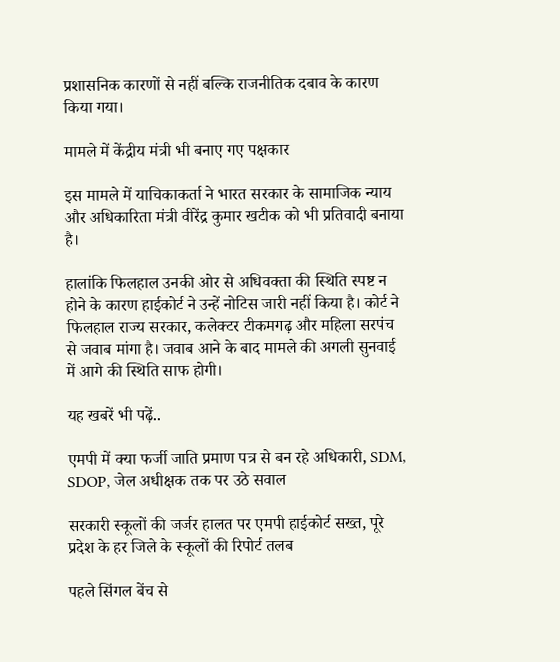प्रशासनिक कारणों से नहीं बल्कि राजनीतिक दबाव के कारण किया गया।

मामले में केंद्रीय मंत्री भी बनाए गए पक्षकार

इस मामले में याचिकाकर्ता ने भारत सरकार के सामाजिक न्याय और अधिकारिता मंत्री वीरेंद्र कुमार खटीक को भी प्रतिवादी बनाया है।

हालांकि फिलहाल उनकी ओर से अधिवक्ता की स्थिति स्पष्ट न होने के कारण हाईकोर्ट ने उन्हें नोटिस जारी नहीं किया है। कोर्ट ने फिलहाल राज्य सरकार, कलेक्टर टीकमगढ़ और महिला सरपंच से जवाब मांगा है। जवाब आने के बाद मामले की अगली सुनवाई में आगे की स्थिति साफ होगी।

यह खबरें भी पढ़ें..

एमपी में क्या फर्जी जाति प्रमाण पत्र से बन रहे अधिकारी, SDM, SDOP, जेल अधीक्षक तक पर उठे सवाल

सरकारी स्कूलों की जर्जर हालत पर एमपी हाईकोर्ट सख्त, पूरे प्रदेश के हर जिले के स्कूलों की रिपोर्ट तलब

पहले सिंगल बेंच से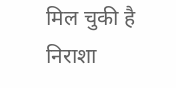मिल चुकी है निराशा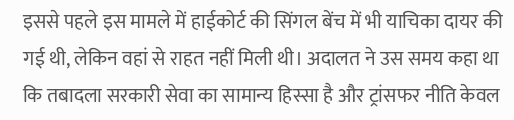इससे पहले इस मामले में हाईकोर्ट की सिंगल बेंच में भी याचिका दायर की गई थी, लेकिन वहां से राहत नहीं मिली थी। अदालत ने उस समय कहा था कि तबादला सरकारी सेवा का सामान्य हिस्सा है और ट्रांसफर नीति केवल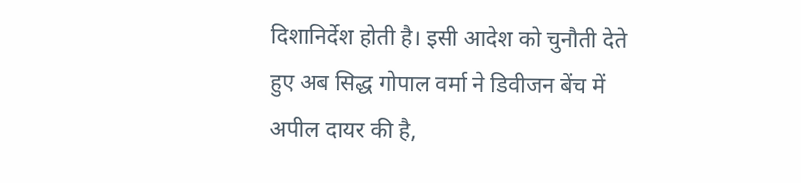दिशानिर्देश होती है। इसी आदेश को चुनौती देते हुए अब सिद्ध गोपाल वर्मा ने डिवीजन बेंच में अपील दायर की है,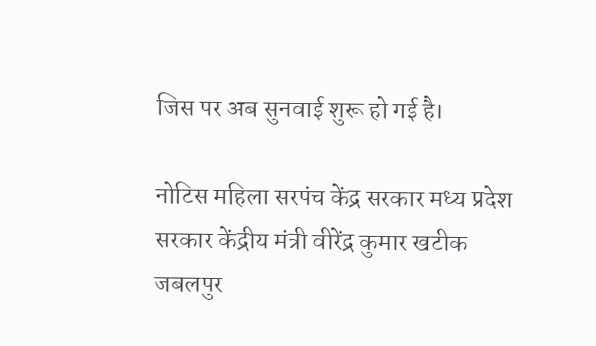जिस पर अब सुनवाई शुरू हो गई है।

नोटिस महिला सरपंच केंद्र सरकार मध्य प्रदेश सरकार केंद्रीय मंत्री वीरेंद्र कुमार खटीक जबलपुर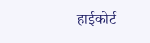हाईकोर्ट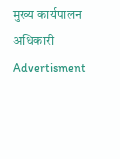मुख्य कार्यपालन अधिकारी
Advertisment